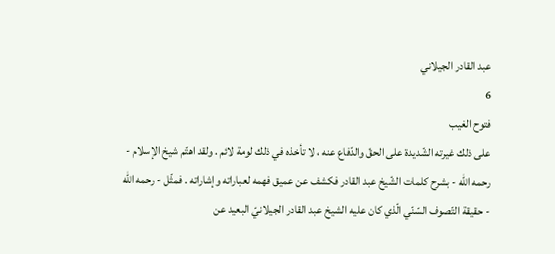عبد القادر الجيلاني
6
فتوح الغيب
على ذلك غيرته الشّديدة على الحقّ والدّفاع عنه ، لا تأخذه في ذلك لومة لائم . ولقد اهتّم شيخ الإسلام - رحمه اللّه - بشرح كلمات الشّيخ عبد القادر فكشف عن عميق فهمه لعباراته وإشاراته . فمثّل - رحمه اللّه - حقيقة التّصوف السّنّي الّذي كان عليه الشيخ عبد القادر الجيلانيّ البعيد عن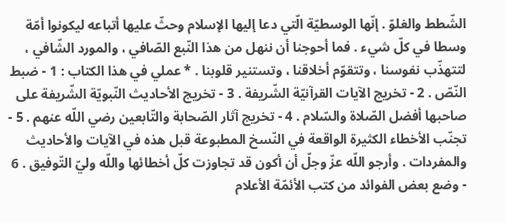الشّطط والغلوّ . إنّها الوسطيّة الّتي دعا إليها الإسلام وحثّ عليها أتباعه ليكونوا أمّة وسطا في كلّ شيء . فما أحوجنا أن ننهل من هذا النّبع الصّافي ، والمورد الشّافي ، لتتهذّب نفوسنا ، وتتقوّم أخلاقنا ، وتستنير قلوبنا . * عملي في هذا الكتاب : 1 - ضبط النّصّ . 2 - تخريج الآيات القرآنيّة الشّريفة . 3 - تخريج الأحاديث النّبويّة الشّريفة على صاحبها أفضل الصّلاة والسّلام . 4 - تخريج آثار الصّحابة والتّابعين رضي اللّه عنهم . 5 - تجنّب الأخطاء الكثيرة الواقعة في النّسخ المطبوعة قبل هذه في الآيات والأحاديث والمفردات . وأرجو اللّه عزّ وجلّ أن أكون قد تجاوزت كلّ أخطائها واللّه وليّ التّوفيق . 6 - وضع بعض الفوائد من كتب الأئمّة الأعلام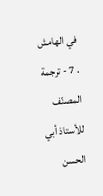في الهامش . 7 - ترجمة المصنّف للأستاذ أبي الحسن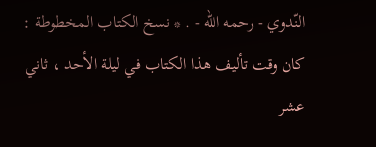النّدوي - رحمه اللّه - . * نسخ الكتاب المخطوطة : كان وقت تأليف هذا الكتاب في ليلة الأحد ، ثاني عشر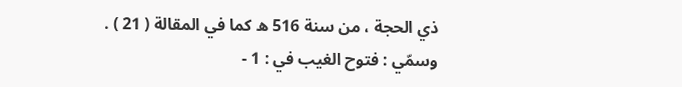ذي الحجة ، من سنة 516 ه كما في المقالة ( 21 ) . وسمّي : فتوح الغيب في : 1 -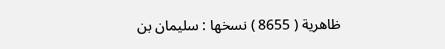ظاهرية ( 8655 ) نسخها : سليمان بن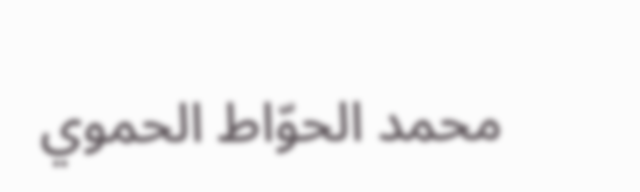محمد الحوّاط الحموي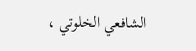الشافعي الخلوتي ،